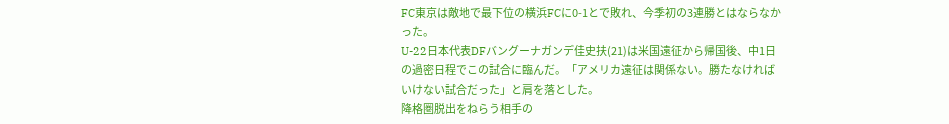FC東京は敵地で最下位の横浜FCに0-1とで敗れ、今季初の3連勝とはならなかった。
U-22日本代表DFバングーナガンデ佳史扶(21)は米国遠征から帰国後、中1日の過密日程でこの試合に臨んだ。「アメリカ遠征は関係ない。勝たなければいけない試合だった」と肩を落とした。
降格圏脱出をねらう相手の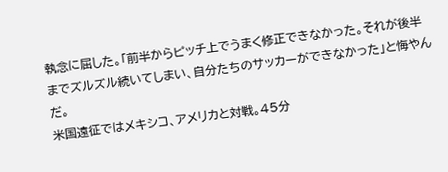執念に屈した。「前半からピッチ上でうまく修正できなかった。それが後半までズルズル続いてしまい、自分たちのサッカーができなかった」と悔やんだ。
米国遠征ではメキシコ、アメリカと対戦。45分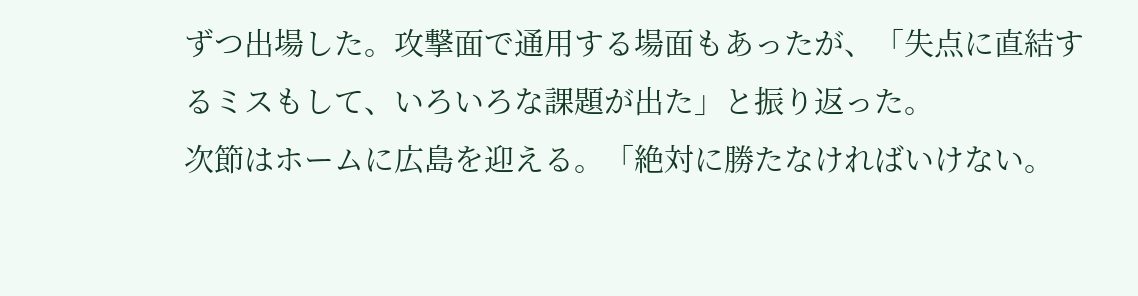ずつ出場した。攻撃面で通用する場面もあったが、「失点に直結するミスもして、いろいろな課題が出た」と振り返った。
次節はホームに広島を迎える。「絶対に勝たなければいけない。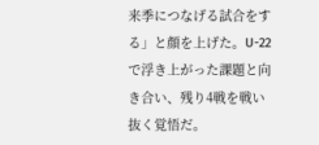来季につなげる試合をする」と顔を上げた。U-22で浮き上がった課題と向き合い、残り4戦を戦い抜く覚悟だ。